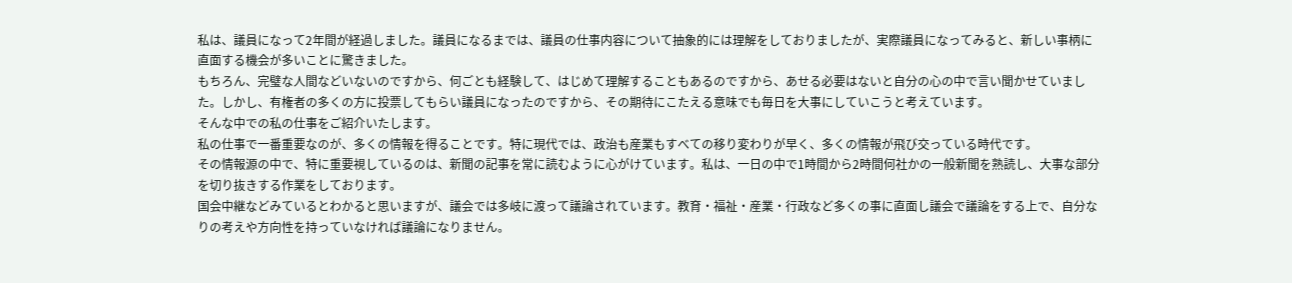私は、議員になって2年間が経過しました。議員になるまでは、議員の仕事内容について抽象的には理解をしておりましたが、実際議員になってみると、新しい事柄に直面する機会が多いことに驚きました。
もちろん、完璧な人間などいないのですから、何ごとも経験して、はじめて理解することもあるのですから、あせる必要はないと自分の心の中で言い聞かせていました。しかし、有権者の多くの方に投票してもらい議員になったのですから、その期待にこたえる意味でも毎日を大事にしていこうと考えています。
そんな中での私の仕事をご紹介いたします。
私の仕事で一番重要なのが、多くの情報を得ることです。特に現代では、政治も産業もすべての移り変わりが早く、多くの情報が飛び交っている時代です。
その情報源の中で、特に重要視しているのは、新聞の記事を常に読むように心がけています。私は、一日の中で1時間から2時間何社かの一般新聞を熟読し、大事な部分を切り抜きする作業をしております。
国会中継などみているとわかると思いますが、議会では多岐に渡って議論されています。教育・福祉・産業・行政など多くの事に直面し議会で議論をする上で、自分なりの考えや方向性を持っていなければ議論になりません。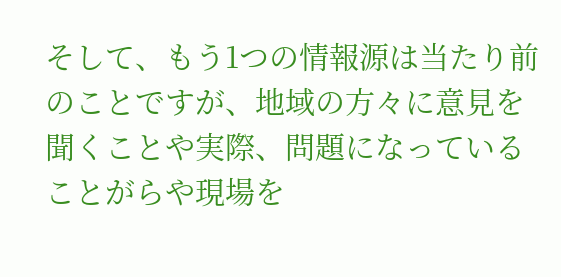そして、もう1つの情報源は当たり前のことですが、地域の方々に意見を聞くことや実際、問題になっていることがらや現場を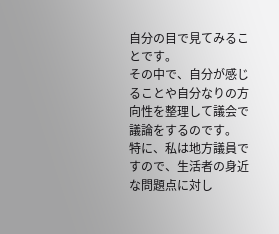自分の目で見てみることです。
その中で、自分が感じることや自分なりの方向性を整理して議会で議論をするのです。
特に、私は地方議員ですので、生活者の身近な問題点に対し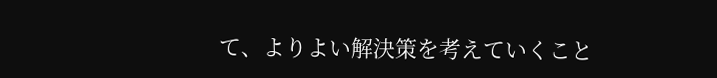て、よりよい解決策を考えていくこと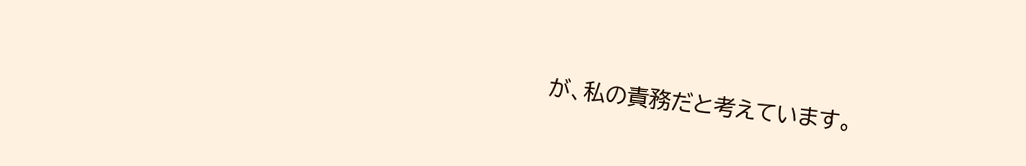が、私の責務だと考えています。